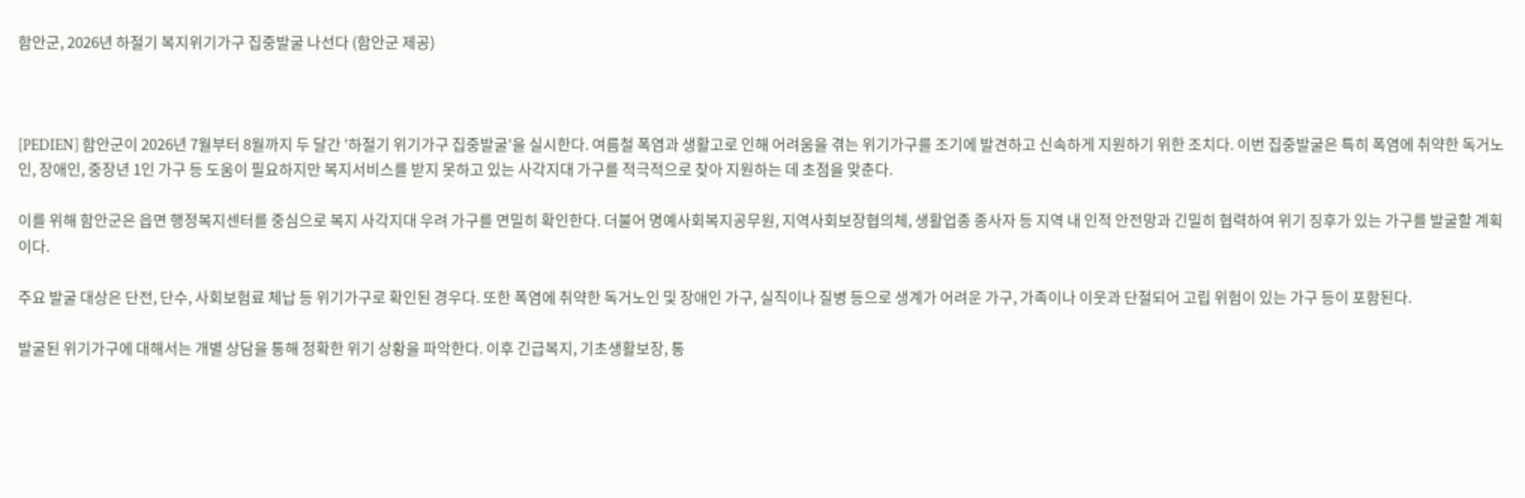함안군, 2026년 하절기 복지위기가구 집중발굴 나선다 (함안군 제공)



[PEDIEN] 함안군이 2026년 7월부터 8월까지 두 달간 '하절기 위기가구 집중발굴'을 실시한다. 여름철 폭염과 생활고로 인해 어려움을 겪는 위기가구를 조기에 발견하고 신속하게 지원하기 위한 조치다. 이번 집중발굴은 특히 폭염에 취약한 독거노인, 장애인, 중장년 1인 가구 등 도움이 필요하지만 복지서비스를 받지 못하고 있는 사각지대 가구를 적극적으로 찾아 지원하는 데 초점을 맞춘다.

이를 위해 함안군은 읍면 행정복지센터를 중심으로 복지 사각지대 우려 가구를 면밀히 확인한다. 더불어 명예사회복지공무원, 지역사회보장협의체, 생활업종 종사자 등 지역 내 인적 안전망과 긴밀히 협력하여 위기 징후가 있는 가구를 발굴할 계획이다.

주요 발굴 대상은 단전, 단수, 사회보험료 체납 등 위기가구로 확인된 경우다. 또한 폭염에 취약한 독거노인 및 장애인 가구, 실직이나 질병 등으로 생계가 어려운 가구, 가족이나 이웃과 단절되어 고립 위험이 있는 가구 등이 포함된다.

발굴된 위기가구에 대해서는 개별 상담을 통해 정확한 위기 상황을 파악한다. 이후 긴급복지, 기초생활보장, 통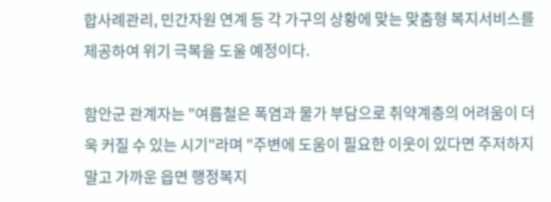합사례관리, 민간자원 연계 등 각 가구의 상황에 맞는 맞춤형 복지서비스를 제공하여 위기 극복을 도울 예정이다.

함안군 관계자는 "여름철은 폭염과 물가 부담으로 취약계층의 어려움이 더욱 커질 수 있는 시기"라며 "주변에 도움이 필요한 이웃이 있다면 주저하지 말고 가까운 읍면 행정복지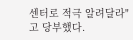센터로 적극 알려달라"고 당부했다.